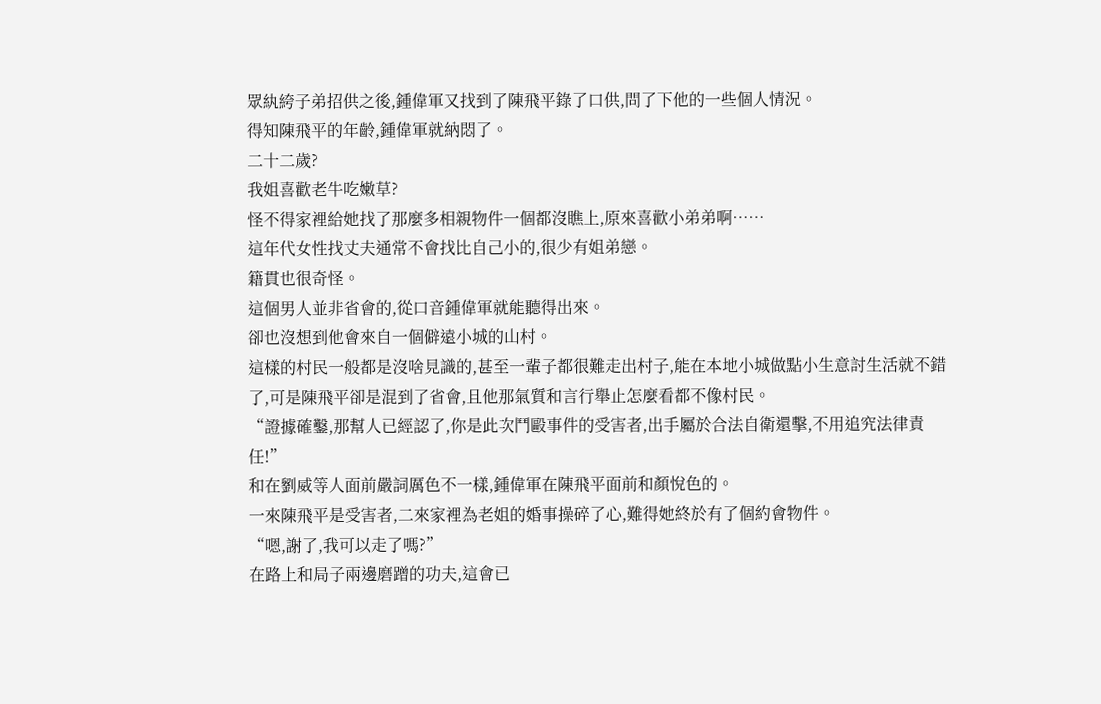眾紈絝子弟招供之後,鍾偉軍又找到了陳飛平錄了口供,問了下他的一些個人情況。
得知陳飛平的年齡,鍾偉軍就納悶了。
二十二歲?
我姐喜歡老牛吃嫩草?
怪不得家裡給她找了那麼多相親物件一個都沒瞧上,原來喜歡小弟弟啊……
這年代女性找丈夫通常不會找比自己小的,很少有姐弟戀。
籍貫也很奇怪。
這個男人並非省會的,從口音鍾偉軍就能聽得出來。
卻也沒想到他會來自一個僻遠小城的山村。
這樣的村民一般都是沒啥見識的,甚至一輩子都很難走出村子,能在本地小城做點小生意討生活就不錯了,可是陳飛平卻是混到了省會,且他那氣質和言行舉止怎麼看都不像村民。
“證據確鑿,那幫人已經認了,你是此次鬥毆事件的受害者,出手屬於合法自衛還擊,不用追究法律責任!”
和在劉威等人面前嚴詞厲色不一樣,鍾偉軍在陳飛平面前和顏悅色的。
一來陳飛平是受害者,二來家裡為老姐的婚事操碎了心,難得她終於有了個約會物件。
“嗯,謝了,我可以走了嗎?”
在路上和局子兩邊磨蹭的功夫,這會已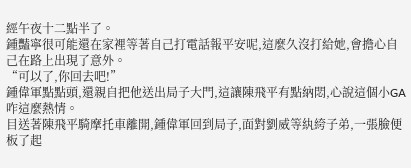經午夜十二點半了。
鍾豔寧很可能還在家裡等著自己打電話報平安呢,這麼久沒打給她,會擔心自己在路上出現了意外。
“可以了,你回去吧!”
鍾偉軍點點頭,還親自把他送出局子大門,這讓陳飛平有點納悶,心說這個小GA咋這麼熱情。
目送著陳飛平騎摩托車離開,鍾偉軍回到局子,面對劉威等紈絝子弟,一張臉便板了起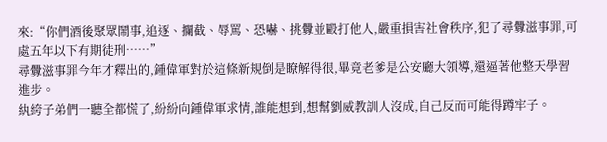來:“你們酒後聚眾鬧事,追逐、攔截、辱罵、恐嚇、挑釁並毆打他人,嚴重損害社會秩序,犯了尋釁滋事罪,可處五年以下有期徒刑……”
尋釁滋事罪今年才釋出的,鍾偉軍對於這條新規倒是瞭解得很,畢竟老爹是公安廳大領導,還逼著他整天學習進步。
紈絝子弟們一聽全都慌了,紛紛向鍾偉軍求情,誰能想到,想幫劉威教訓人沒成,自己反而可能得蹲牢子。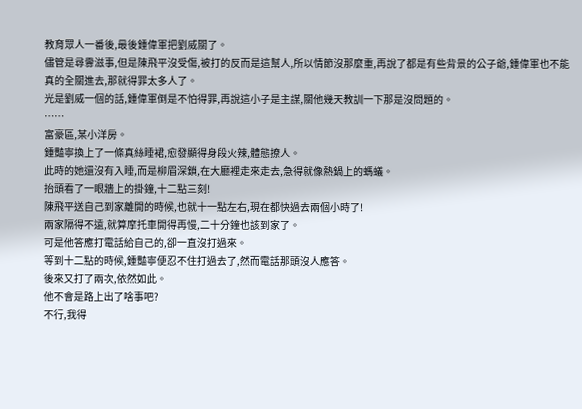教育眾人一番後,最後鍾偉軍把劉威關了。
儘管是尋釁滋事,但是陳飛平沒受傷,被打的反而是這幫人,所以情節沒那麼重,再說了都是有些背景的公子爺,鍾偉軍也不能真的全關進去,那就得罪太多人了。
光是劉威一個的話,鍾偉軍倒是不怕得罪,再說這小子是主謀,關他幾天教訓一下那是沒問題的。
……
富豪區,某小洋房。
鍾豔寧換上了一條真絲睡裙,愈發顯得身段火辣,體態撩人。
此時的她還沒有入睡,而是柳眉深鎖,在大廳裡走來走去,急得就像熱鍋上的螞蟻。
抬頭看了一眼牆上的掛鐘,十二點三刻!
陳飛平送自己到家離開的時候,也就十一點左右,現在都快過去兩個小時了!
兩家隔得不遠,就算摩托車開得再慢,二十分鐘也該到家了。
可是他答應打電話給自己的,卻一直沒打過來。
等到十二點的時候,鍾豔寧便忍不住打過去了,然而電話那頭沒人應答。
後來又打了兩次,依然如此。
他不會是路上出了啥事吧?
不行,我得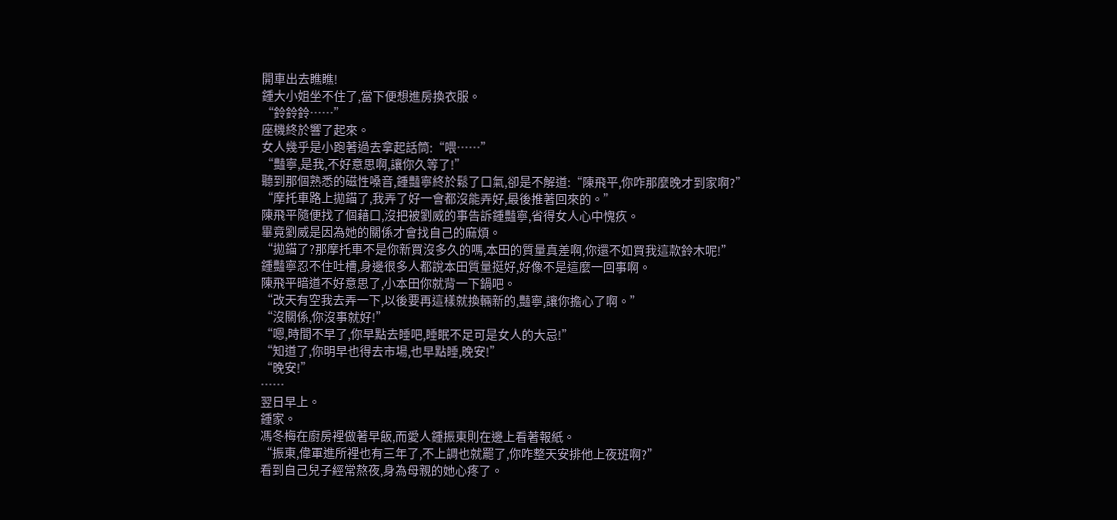開車出去瞧瞧!
鍾大小姐坐不住了,當下便想進房換衣服。
“鈴鈴鈴……”
座機終於響了起來。
女人幾乎是小跑著過去拿起話筒:“喂……”
“豔寧,是我,不好意思啊,讓你久等了!”
聽到那個熟悉的磁性嗓音,鍾豔寧終於鬆了口氣,卻是不解道:“陳飛平,你咋那麼晚才到家啊?”
“摩托車路上拋錨了,我弄了好一會都沒能弄好,最後推著回來的。”
陳飛平隨便找了個藉口,沒把被劉威的事告訴鍾豔寧,省得女人心中愧疚。
畢竟劉威是因為她的關係才會找自己的麻煩。
“拋錨了?那摩托車不是你新買沒多久的嗎,本田的質量真差啊,你還不如買我這款鈴木呢!”
鍾豔寧忍不住吐槽,身邊很多人都說本田質量挺好,好像不是這麼一回事啊。
陳飛平暗道不好意思了,小本田你就背一下鍋吧。
“改天有空我去弄一下,以後要再這樣就換輛新的,豔寧,讓你擔心了啊。”
“沒關係,你沒事就好!”
“嗯,時間不早了,你早點去睡吧,睡眠不足可是女人的大忌!”
“知道了,你明早也得去市場,也早點睡,晚安!”
“晚安!”
……
翌日早上。
鍾家。
馮冬梅在廚房裡做著早飯,而愛人鍾振東則在邊上看著報紙。
“振東,偉軍進所裡也有三年了,不上調也就罷了,你咋整天安排他上夜班啊?”
看到自己兒子經常熬夜,身為母親的她心疼了。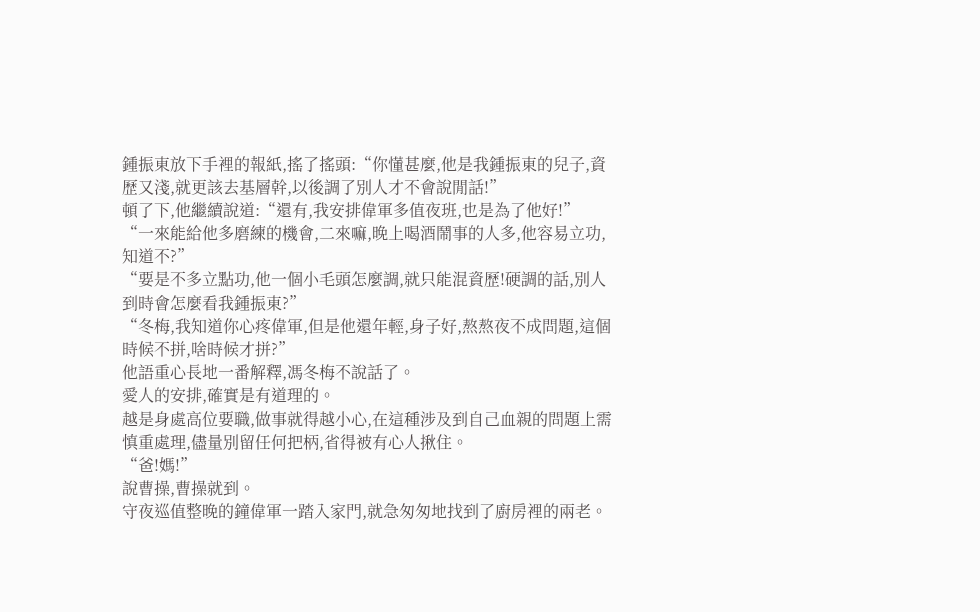鍾振東放下手裡的報紙,搖了搖頭:“你懂甚麼,他是我鍾振東的兒子,資歷又淺,就更該去基層幹,以後調了別人才不會說閒話!”
頓了下,他繼續說道:“還有,我安排偉軍多值夜班,也是為了他好!”
“一來能給他多磨練的機會,二來嘛,晚上喝酒鬧事的人多,他容易立功,知道不?”
“要是不多立點功,他一個小毛頭怎麼調,就只能混資歷!硬調的話,別人到時會怎麼看我鍾振東?”
“冬梅,我知道你心疼偉軍,但是他還年輕,身子好,熬熬夜不成問題,這個時候不拼,啥時候才拼?”
他語重心長地一番解釋,馮冬梅不說話了。
愛人的安排,確實是有道理的。
越是身處高位要職,做事就得越小心,在這種涉及到自己血親的問題上需慎重處理,儘量別留任何把柄,省得被有心人揪住。
“爸!媽!”
說曹操,曹操就到。
守夜巡值整晚的鐘偉軍一踏入家門,就急匆匆地找到了廚房裡的兩老。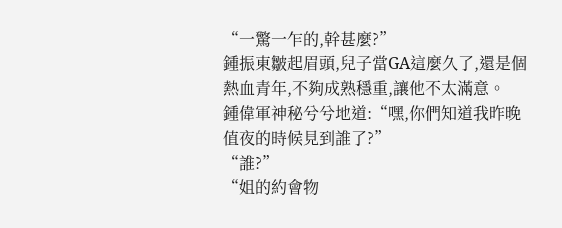“一驚一乍的,幹甚麼?”
鍾振東皺起眉頭,兒子當GA這麼久了,還是個熱血青年,不夠成熟穩重,讓他不太滿意。
鍾偉軍神秘兮兮地道:“嘿,你們知道我昨晚值夜的時候見到誰了?”
“誰?”
“姐的約會物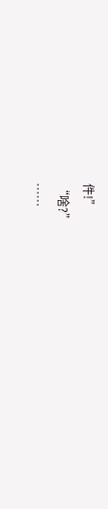件!”
“啥?”
……